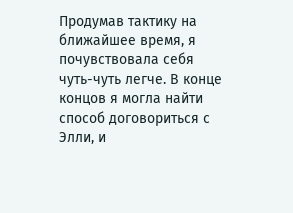Продумав тактику на ближайшее время, я почувствовала себя чуть-чуть легче. В конце концов я могла найти способ договориться с Элли, и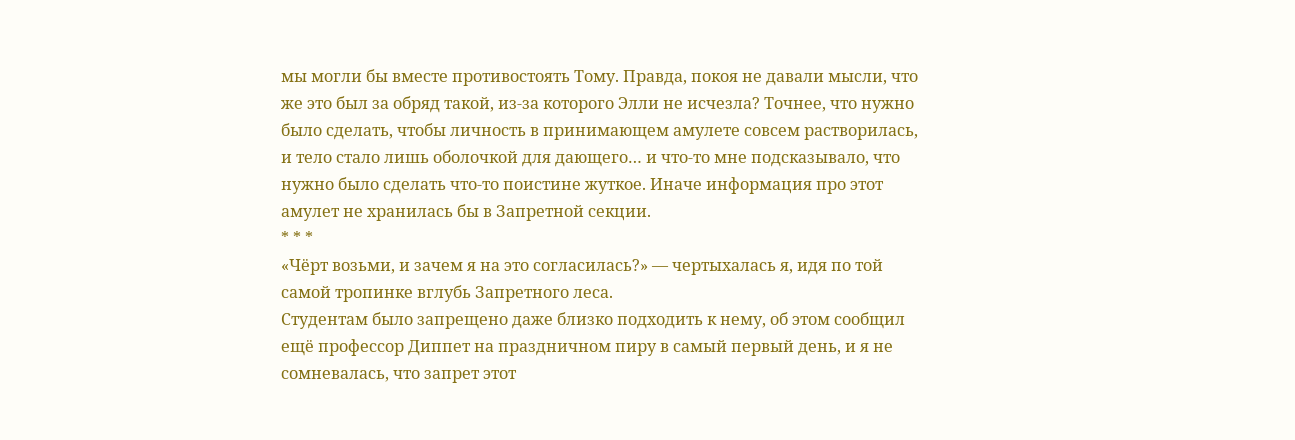мы могли бы вместе противостоять Тому. Правда, покоя не давали мысли, что же это был за обряд такой, из-за которого Элли не исчезла? Точнее, что нужно было сделать, чтобы личность в принимающем амулете совсем растворилась, и тело стало лишь оболочкой для дающего… и что-то мне подсказывало, что нужно было сделать что-то поистине жуткое. Иначе информация про этот амулет не хранилась бы в Запретной секции.
* * *
«Чёрт возьми, и зачем я на это согласилась?» — чертыхалась я, идя по той самой тропинке вглубь Запретного леса.
Студентам было запрещено даже близко подходить к нему, об этом сообщил ещё профессор Диппет на праздничном пиру в самый первый день, и я не сомневалась, что запрет этот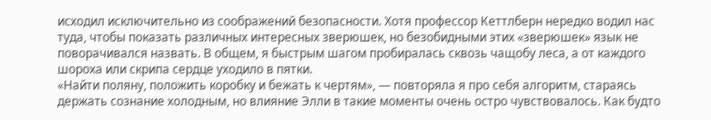исходил исключительно из соображений безопасности. Хотя профессор Кеттлберн нередко водил нас туда, чтобы показать различных интересных зверюшек, но безобидными этих «зверюшек» язык не поворачивался назвать. В общем, я быстрым шагом пробиралась сквозь чащобу леса, а от каждого шороха или скрипа сердце уходило в пятки.
«Найти поляну, положить коробку и бежать к чертям», — повторяла я про себя алгоритм, стараясь держать сознание холодным, но влияние Элли в такие моменты очень остро чувствовалось. Как будто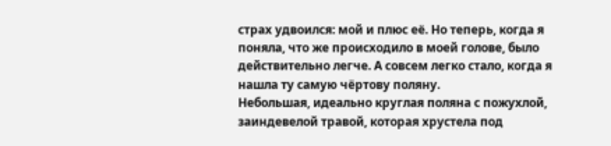страх удвоился: мой и плюс её. Но теперь, когда я поняла, что же происходило в моей голове, было действительно легче. А совсем легко стало, когда я нашла ту самую чёртову поляну.
Небольшая, идеально круглая поляна с пожухлой, заиндевелой травой, которая хрустела под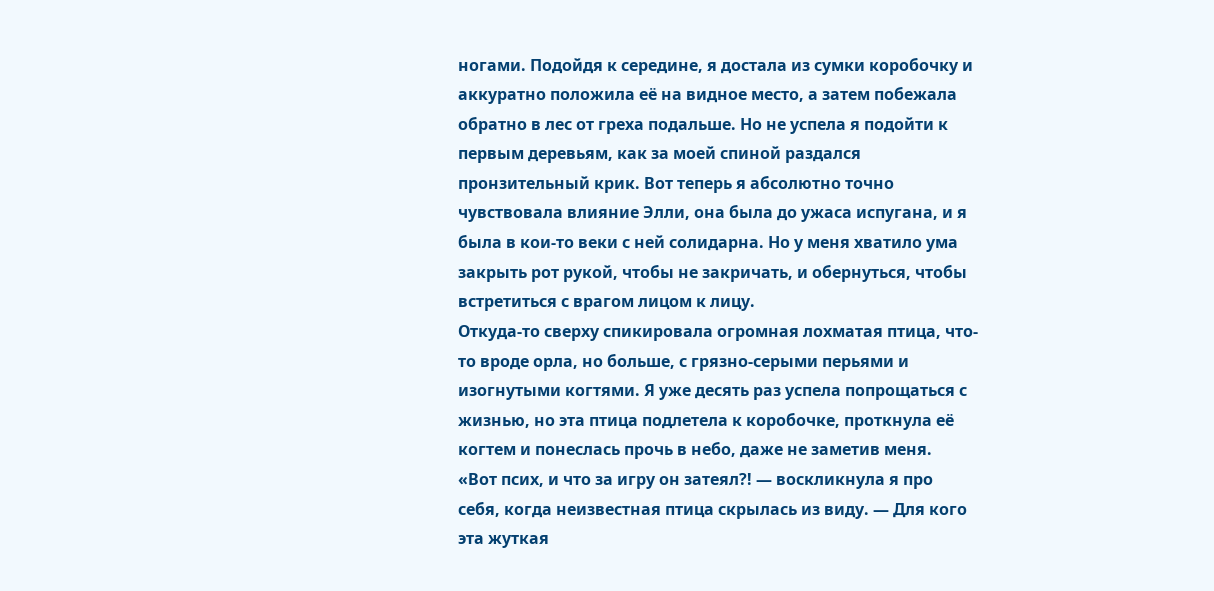ногами. Подойдя к середине, я достала из сумки коробочку и аккуратно положила её на видное место, а затем побежала обратно в лес от греха подальше. Но не успела я подойти к первым деревьям, как за моей спиной раздался пронзительный крик. Вот теперь я абсолютно точно чувствовала влияние Элли, она была до ужаса испугана, и я была в кои-то веки с ней солидарна. Но у меня хватило ума закрыть рот рукой, чтобы не закричать, и обернуться, чтобы встретиться с врагом лицом к лицу.
Откуда-то сверху спикировала огромная лохматая птица, что-то вроде орла, но больше, с грязно-серыми перьями и изогнутыми когтями. Я уже десять раз успела попрощаться с жизнью, но эта птица подлетела к коробочке, проткнула её когтем и понеслась прочь в небо, даже не заметив меня.
«Вот псих, и что за игру он затеял?! — воскликнула я про себя, когда неизвестная птица скрылась из виду. — Для кого эта жуткая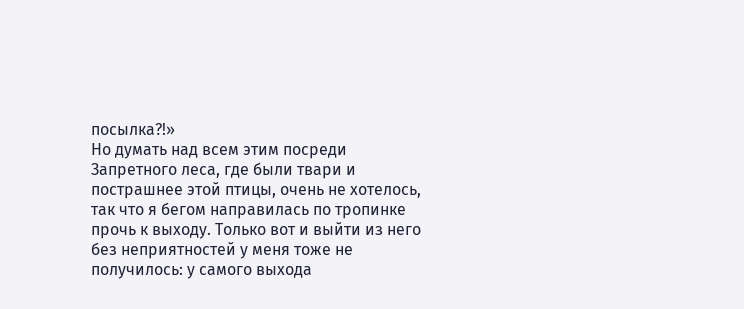посылка?!»
Но думать над всем этим посреди Запретного леса, где были твари и пострашнее этой птицы, очень не хотелось, так что я бегом направилась по тропинке прочь к выходу. Только вот и выйти из него без неприятностей у меня тоже не получилось: у самого выхода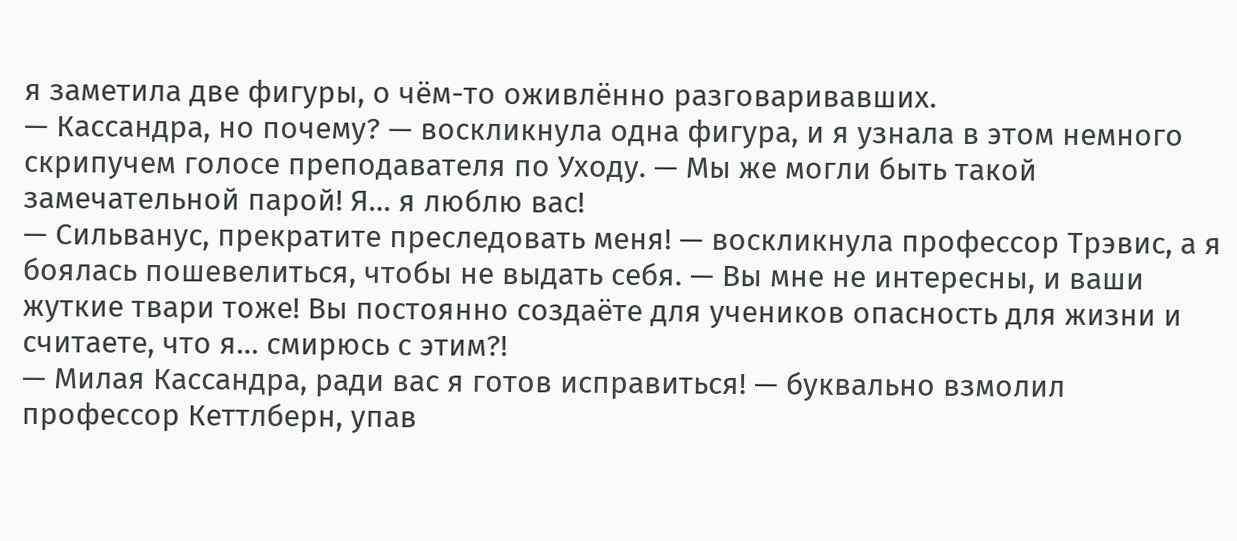я заметила две фигуры, о чём-то оживлённо разговаривавших.
— Кассандра, но почему? — воскликнула одна фигура, и я узнала в этом немного скрипучем голосе преподавателя по Уходу. — Мы же могли быть такой замечательной парой! Я… я люблю вас!
— Сильванус, прекратите преследовать меня! — воскликнула профессор Трэвис, а я боялась пошевелиться, чтобы не выдать себя. — Вы мне не интересны, и ваши жуткие твари тоже! Вы постоянно создаёте для учеников опасность для жизни и считаете, что я… смирюсь с этим?!
— Милая Кассандра, ради вас я готов исправиться! — буквально взмолил профессор Кеттлберн, упав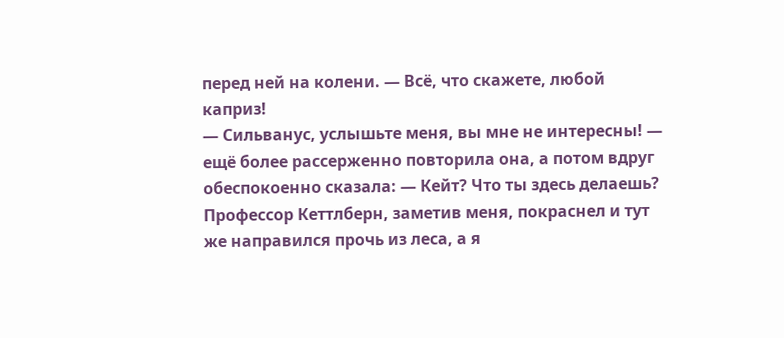перед ней на колени. — Всё, что скажете, любой каприз!
— Сильванус, услышьте меня, вы мне не интересны! — ещё более рассерженно повторила она, а потом вдруг обеспокоенно сказала: — Кейт? Что ты здесь делаешь?
Профессор Кеттлберн, заметив меня, покраснел и тут же направился прочь из леса, а я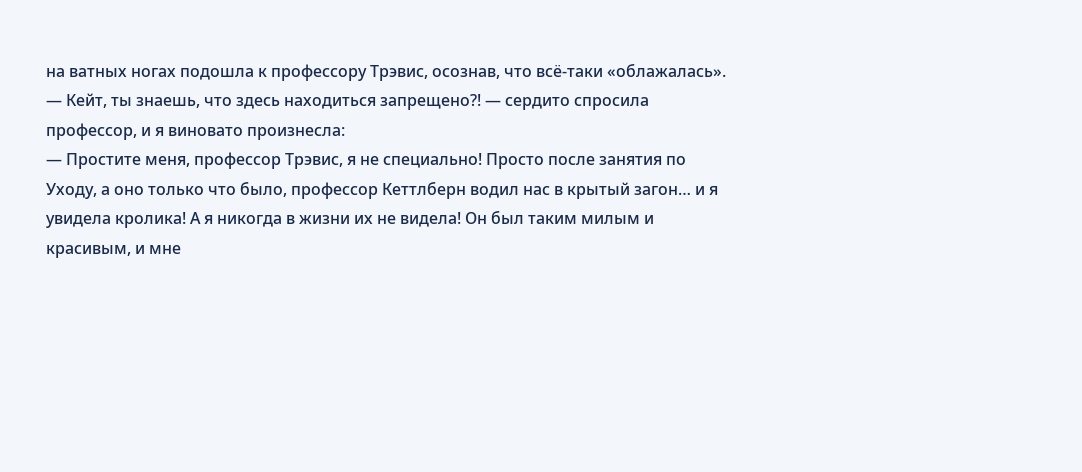на ватных ногах подошла к профессору Трэвис, осознав, что всё-таки «облажалась».
— Кейт, ты знаешь, что здесь находиться запрещено?! — сердито спросила профессор, и я виновато произнесла:
— Простите меня, профессор Трэвис, я не специально! Просто после занятия по Уходу, а оно только что было, профессор Кеттлберн водил нас в крытый загон… и я увидела кролика! А я никогда в жизни их не видела! Он был таким милым и красивым, и мне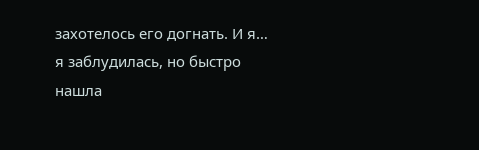захотелось его догнать. И я… я заблудилась, но быстро нашла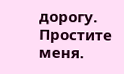дорогу. Простите меня.